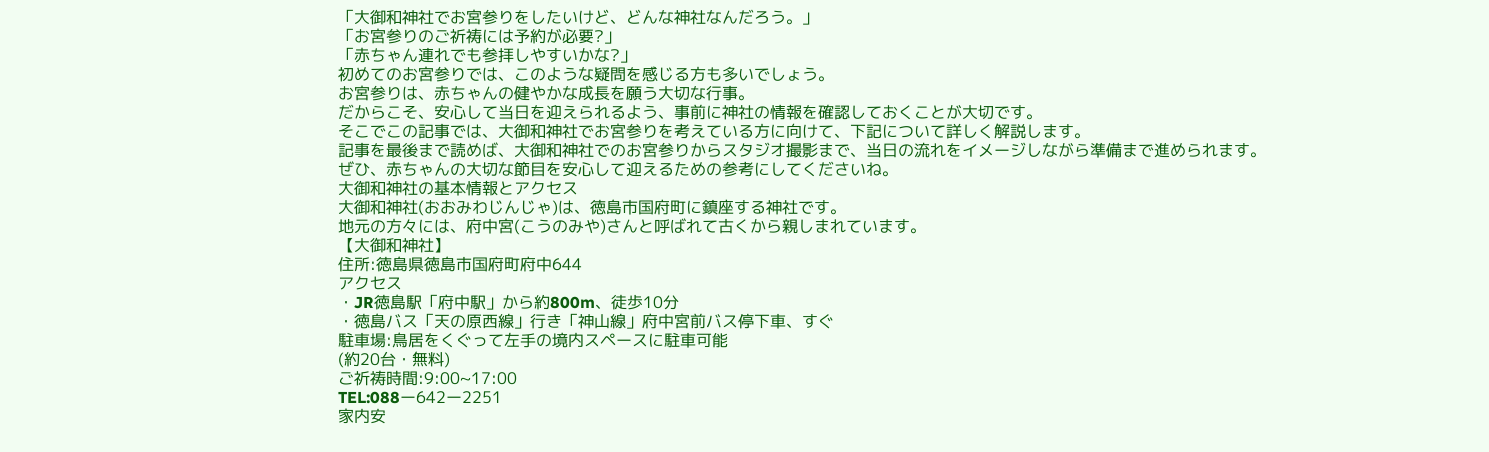「大御和神社でお宮参りをしたいけど、どんな神社なんだろう。」
「お宮参りのご祈祷には予約が必要?」
「赤ちゃん連れでも参拝しやすいかな?」
初めてのお宮参りでは、このような疑問を感じる方も多いでしょう。
お宮参りは、赤ちゃんの健やかな成長を願う大切な行事。
だからこそ、安心して当日を迎えられるよう、事前に神社の情報を確認しておくことが大切です。
そこでこの記事では、大御和神社でお宮参りを考えている方に向けて、下記について詳しく解説します。
記事を最後まで読めば、大御和神社でのお宮参りからスタジオ撮影まで、当日の流れをイメージしながら準備まで進められます。
ぜひ、赤ちゃんの大切な節目を安心して迎えるための参考にしてくださいね。
大御和神社の基本情報とアクセス
大御和神社(おおみわじんじゃ)は、徳島市国府町に鎮座する神社です。
地元の方々には、府中宮(こうのみや)さんと呼ばれて古くから親しまれています。
【大御和神社】
住所:徳島県徳島市国府町府中644
アクセス
・JR徳島駅「府中駅」から約800m、徒歩10分
・徳島バス「天の原西線」行き「神山線」府中宮前バス停下車、すぐ
駐車場:鳥居をくぐって左手の境内スペースに駐車可能
(約20台・無料)
ご祈祷時間:9:00~17:00
TEL:088ー642ー2251
家内安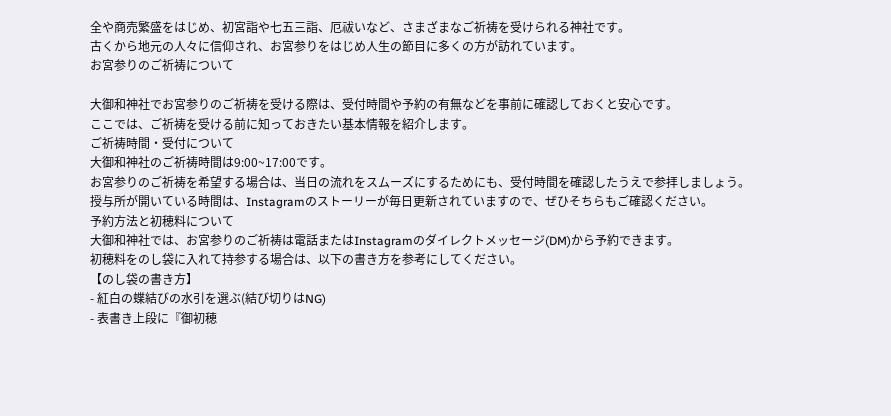全や商売繁盛をはじめ、初宮詣や七五三詣、厄祓いなど、さまざまなご祈祷を受けられる神社です。
古くから地元の人々に信仰され、お宮参りをはじめ人生の節目に多くの方が訪れています。
お宮参りのご祈祷について

大御和神社でお宮参りのご祈祷を受ける際は、受付時間や予約の有無などを事前に確認しておくと安心です。
ここでは、ご祈祷を受ける前に知っておきたい基本情報を紹介します。
ご祈祷時間・受付について
大御和神社のご祈祷時間は9:00~17:00です。
お宮参りのご祈祷を希望する場合は、当日の流れをスムーズにするためにも、受付時間を確認したうえで参拝しましょう。
授与所が開いている時間は、Instagramのストーリーが毎日更新されていますので、ぜひそちらもご確認ください。
予約方法と初穂料について
大御和神社では、お宮参りのご祈祷は電話またはInstagramのダイレクトメッセージ(DM)から予約できます。
初穂料をのし袋に入れて持参する場合は、以下の書き方を参考にしてください。
【のし袋の書き方】
- 紅白の蝶結びの水引を選ぶ(結び切りはNG)
- 表書き上段に『御初穂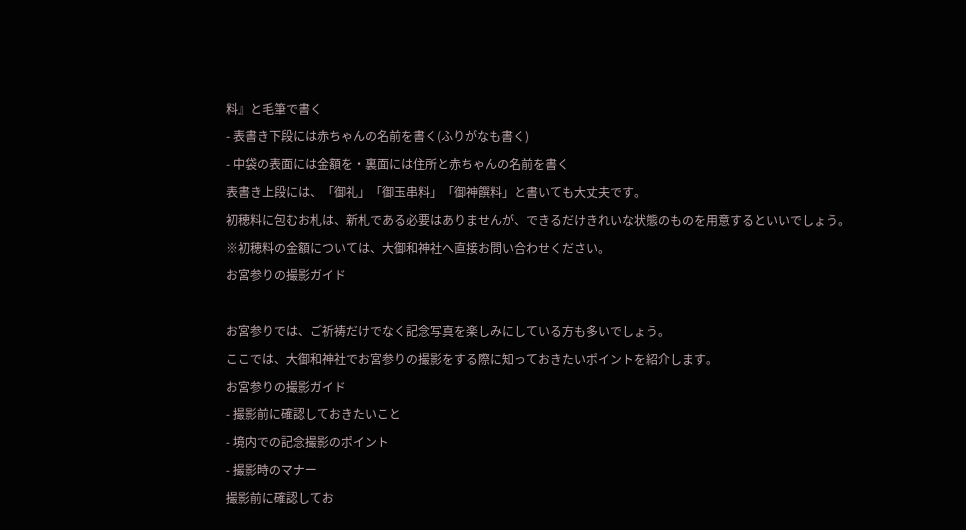料』と毛筆で書く
- 表書き下段には赤ちゃんの名前を書く(ふりがなも書く)
- 中袋の表面には金額を・裏面には住所と赤ちゃんの名前を書く
表書き上段には、「御礼」「御玉串料」「御神饌料」と書いても大丈夫です。
初穂料に包むお札は、新札である必要はありませんが、できるだけきれいな状態のものを用意するといいでしょう。
※初穂料の金額については、大御和神社へ直接お問い合わせください。
お宮参りの撮影ガイド

お宮参りでは、ご祈祷だけでなく記念写真を楽しみにしている方も多いでしょう。
ここでは、大御和神社でお宮参りの撮影をする際に知っておきたいポイントを紹介します。
お宮参りの撮影ガイド
- 撮影前に確認しておきたいこと
- 境内での記念撮影のポイント
- 撮影時のマナー
撮影前に確認してお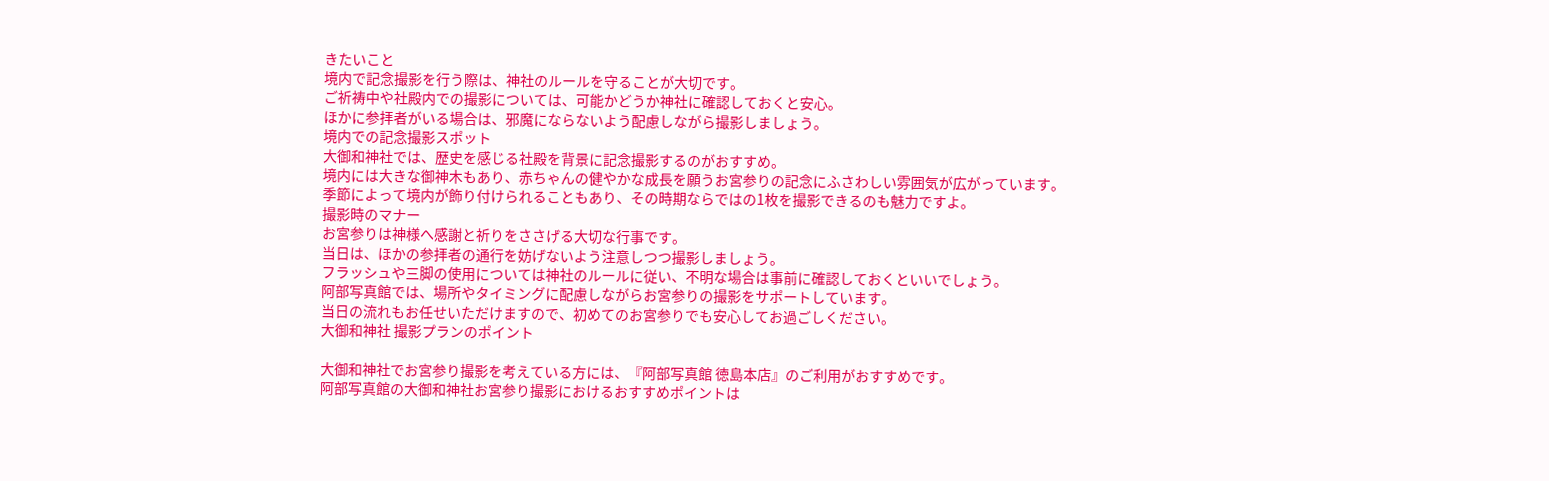きたいこと
境内で記念撮影を行う際は、神社のルールを守ることが大切です。
ご祈祷中や社殿内での撮影については、可能かどうか神社に確認しておくと安心。
ほかに参拝者がいる場合は、邪魔にならないよう配慮しながら撮影しましょう。
境内での記念撮影スポット
大御和神社では、歴史を感じる社殿を背景に記念撮影するのがおすすめ。
境内には大きな御神木もあり、赤ちゃんの健やかな成長を願うお宮参りの記念にふさわしい雰囲気が広がっています。
季節によって境内が飾り付けられることもあり、その時期ならではの1枚を撮影できるのも魅力ですよ。
撮影時のマナー
お宮参りは神様へ感謝と祈りをささげる大切な行事です。
当日は、ほかの参拝者の通行を妨げないよう注意しつつ撮影しましょう。
フラッシュや三脚の使用については神社のルールに従い、不明な場合は事前に確認しておくといいでしょう。
阿部写真館では、場所やタイミングに配慮しながらお宮参りの撮影をサポートしています。
当日の流れもお任せいただけますので、初めてのお宮参りでも安心してお過ごしください。
大御和神社 撮影プランのポイント

大御和神社でお宮参り撮影を考えている方には、『阿部写真館 徳島本店』のご利用がおすすめです。
阿部写真館の大御和神社お宮参り撮影におけるおすすめポイントは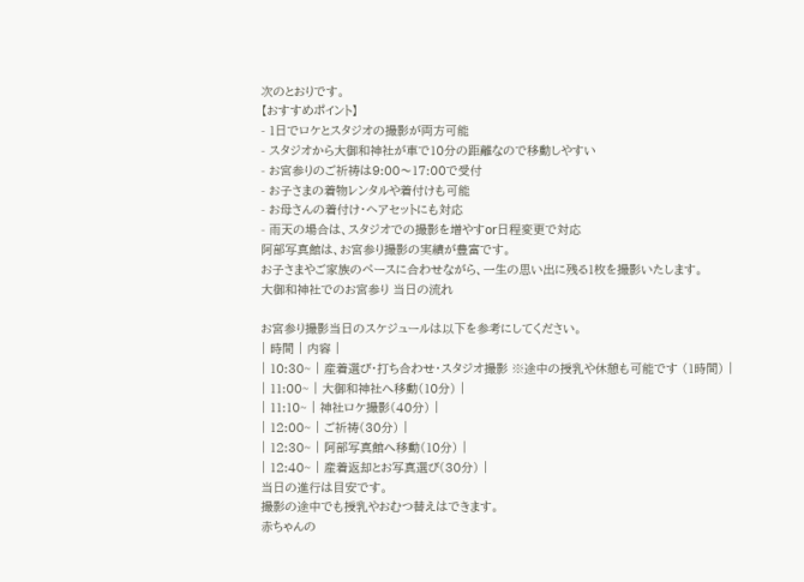次のとおりです。
【おすすめポイント】
- 1日でロケとスタジオの撮影が両方可能
- スタジオから大御和神社が車で10分の距離なので移動しやすい
- お宮参りのご祈祷は9:00〜17:00で受付
- お子さまの着物レンタルや着付けも可能
- お母さんの着付け・ヘアセットにも対応
- 雨天の場合は、スタジオでの撮影を増やすor日程変更で対応
阿部写真館は、お宮参り撮影の実績が豊富です。
お子さまやご家族のペースに合わせながら、一生の思い出に残る1枚を撮影いたします。
大御和神社でのお宮参り 当日の流れ

お宮参り撮影当日のスケジュールは以下を参考にしてください。
| 時間 | 内容 |
| 10:30~ | 産着選び・打ち合わせ・スタジオ撮影 ※途中の授乳や休憩も可能です (1時間) |
| 11:00~ | 大御和神社へ移動(10分) |
| 11:10~ | 神社ロケ撮影(40分) |
| 12:00~ | ご祈祷(30分) |
| 12:30~ | 阿部写真館へ移動(10分) |
| 12:40~ | 産着返却とお写真選び(30分) |
当日の進行は目安です。
撮影の途中でも授乳やおむつ替えはできます。
赤ちゃんの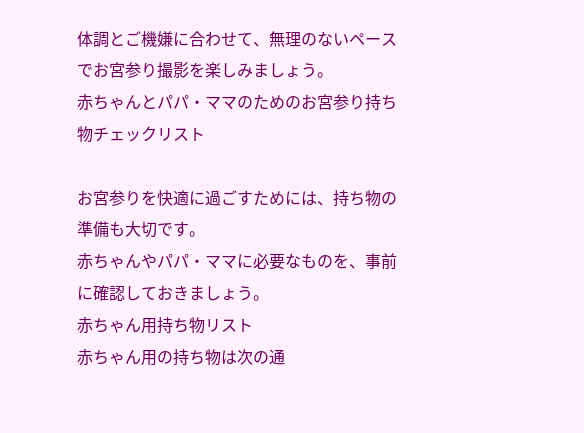体調とご機嫌に合わせて、無理のないペースでお宮参り撮影を楽しみましょう。
赤ちゃんとパパ・ママのためのお宮参り持ち物チェックリスト

お宮参りを快適に過ごすためには、持ち物の準備も大切です。
赤ちゃんやパパ・ママに必要なものを、事前に確認しておきましょう。
赤ちゃん用持ち物リスト
赤ちゃん用の持ち物は次の通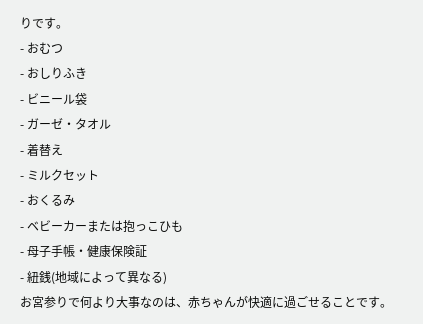りです。
- おむつ
- おしりふき
- ビニール袋
- ガーゼ・タオル
- 着替え
- ミルクセット
- おくるみ
- ベビーカーまたは抱っこひも
- 母子手帳・健康保険証
- 紐銭(地域によって異なる)
お宮参りで何より大事なのは、赤ちゃんが快適に過ごせることです。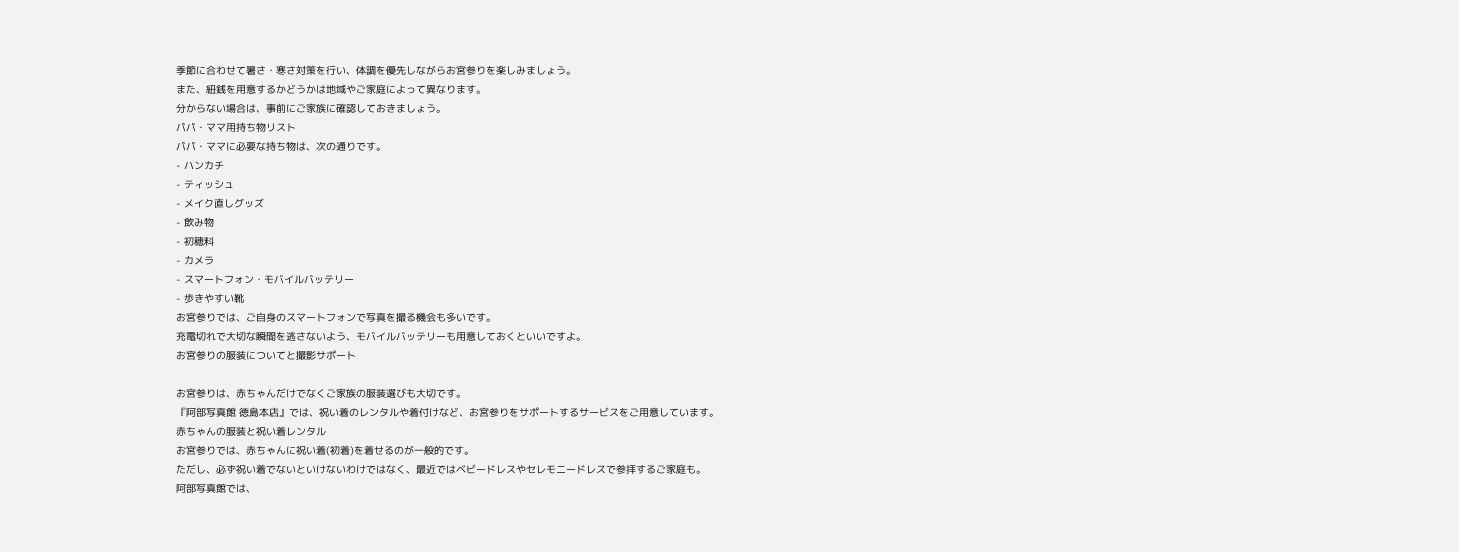季節に合わせて暑さ・寒さ対策を行い、体調を優先しながらお宮参りを楽しみましょう。
また、紐銭を用意するかどうかは地域やご家庭によって異なります。
分からない場合は、事前にご家族に確認しておきましょう。
パパ・ママ用持ち物リスト
パパ・ママに必要な持ち物は、次の通りです。
- ハンカチ
- ティッシュ
- メイク直しグッズ
- 飲み物
- 初穂料
- カメラ
- スマートフォン・モバイルバッテリー
- 歩きやすい靴
お宮参りでは、ご自身のスマートフォンで写真を撮る機会も多いです。
充電切れで大切な瞬間を逃さないよう、モバイルバッテリーも用意しておくといいですよ。
お宮参りの服装についてと撮影サポート

お宮参りは、赤ちゃんだけでなくご家族の服装選びも大切です。
『阿部写真館 徳島本店』では、祝い着のレンタルや着付けなど、お宮参りをサポートするサービスをご用意しています。
赤ちゃんの服装と祝い着レンタル
お宮参りでは、赤ちゃんに祝い着(初着)を着せるのが一般的です。
ただし、必ず祝い着でないといけないわけではなく、最近ではベビードレスやセレモニードレスで参拝するご家庭も。
阿部写真館では、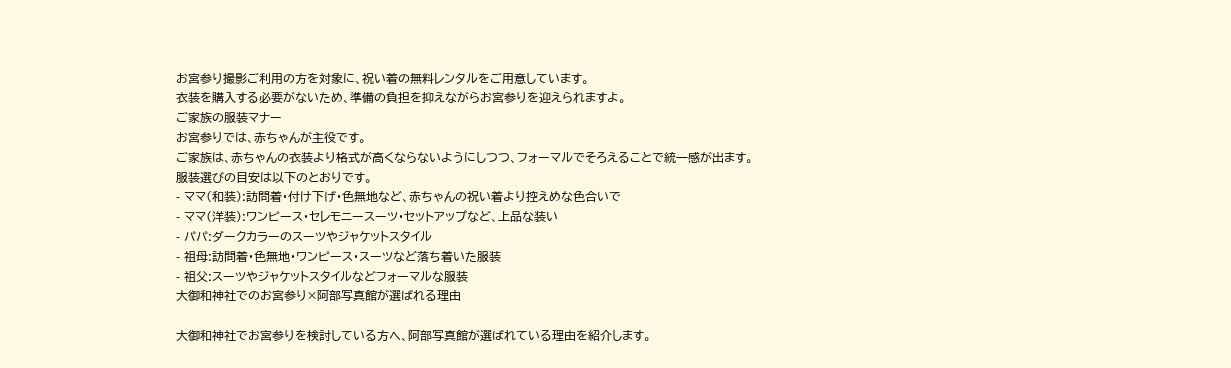お宮参り撮影ご利用の方を対象に、祝い着の無料レンタルをご用意しています。
衣装を購入する必要がないため、準備の負担を抑えながらお宮参りを迎えられますよ。
ご家族の服装マナー
お宮参りでは、赤ちゃんが主役です。
ご家族は、赤ちゃんの衣装より格式が高くならないようにしつつ、フォーマルでそろえることで統一感が出ます。
服装選びの目安は以下のとおりです。
- ママ(和装):訪問着・付け下げ・色無地など、赤ちゃんの祝い着より控えめな色合いで
- ママ(洋装):ワンピース・セレモニースーツ・セットアップなど、上品な装い
- パパ:ダークカラーのスーツやジャケットスタイル
- 祖母:訪問着・色無地・ワンピース・スーツなど落ち着いた服装
- 祖父:スーツやジャケットスタイルなどフォーマルな服装
大御和神社でのお宮参り×阿部写真館が選ばれる理由

大御和神社でお宮参りを検討している方へ、阿部写真館が選ばれている理由を紹介します。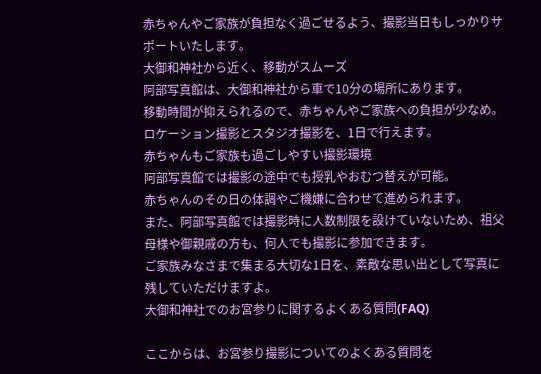赤ちゃんやご家族が負担なく過ごせるよう、撮影当日もしっかりサポートいたします。
大御和神社から近く、移動がスムーズ
阿部写真館は、大御和神社から車で10分の場所にあります。
移動時間が抑えられるので、赤ちゃんやご家族への負担が少なめ。
ロケーション撮影とスタジオ撮影を、1日で行えます。
赤ちゃんもご家族も過ごしやすい撮影環境
阿部写真館では撮影の途中でも授乳やおむつ替えが可能。
赤ちゃんのその日の体調やご機嫌に合わせて進められます。
また、阿部写真館では撮影時に人数制限を設けていないため、祖父母様や御親戚の方も、何人でも撮影に参加できます。
ご家族みなさまで集まる大切な1日を、素敵な思い出として写真に残していただけますよ。
大御和神社でのお宮参りに関するよくある質問(FAQ)

ここからは、お宮参り撮影についてのよくある質問を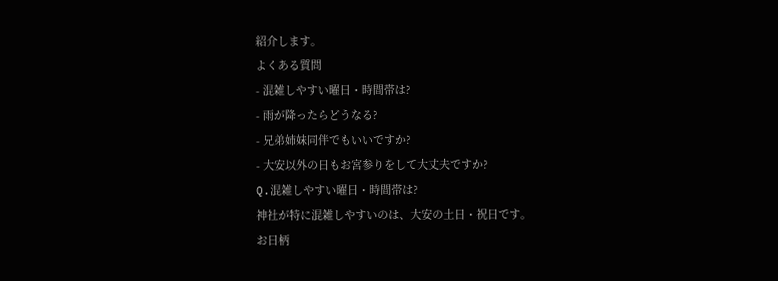紹介します。
よくある質問
- 混雑しやすい曜日・時間帯は?
- 雨が降ったらどうなる?
- 兄弟姉妹同伴でもいいですか?
- 大安以外の日もお宮参りをして大丈夫ですか?
Q.混雑しやすい曜日・時間帯は?
神社が特に混雑しやすいのは、大安の土日・祝日です。
お日柄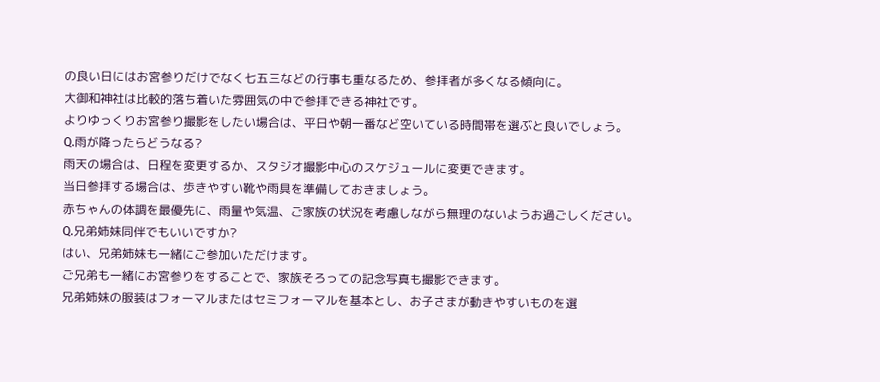の良い日にはお宮参りだけでなく七五三などの行事も重なるため、参拝者が多くなる傾向に。
大御和神社は比較的落ち着いた雰囲気の中で参拝できる神社です。
よりゆっくりお宮参り撮影をしたい場合は、平日や朝一番など空いている時間帯を選ぶと良いでしょう。
Q.雨が降ったらどうなる?
雨天の場合は、日程を変更するか、スタジオ撮影中心のスケジュールに変更できます。
当日参拝する場合は、歩きやすい靴や雨具を準備しておきましょう。
赤ちゃんの体調を最優先に、雨量や気温、ご家族の状況を考慮しながら無理のないようお過ごしください。
Q.兄弟姉妹同伴でもいいですか?
はい、兄弟姉妹も一緒にご参加いただけます。
ご兄弟も一緒にお宮参りをすることで、家族そろっての記念写真も撮影できます。
兄弟姉妹の服装はフォーマルまたはセミフォーマルを基本とし、お子さまが動きやすいものを選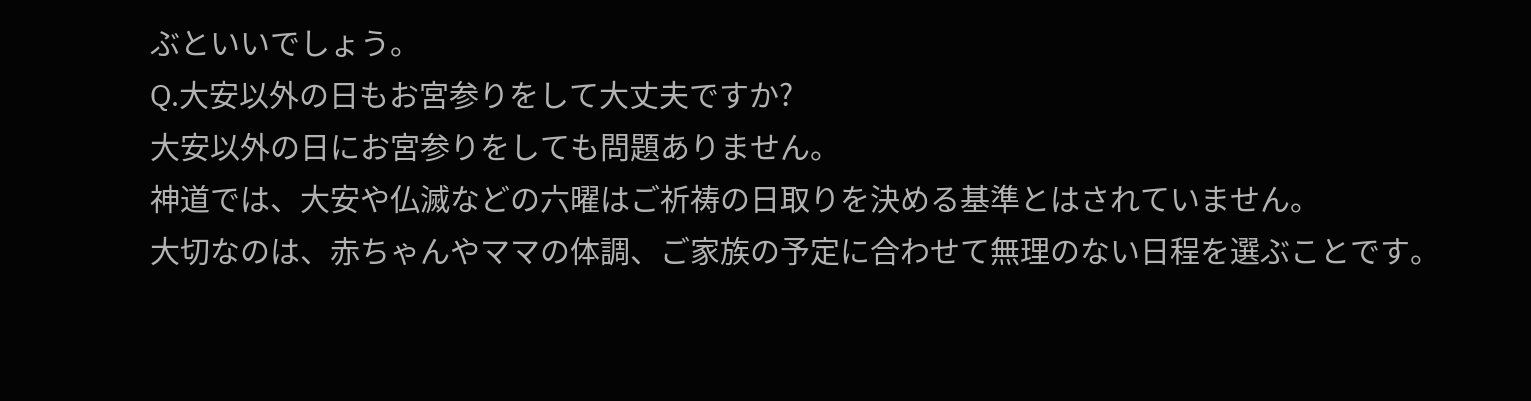ぶといいでしょう。
Q.大安以外の日もお宮参りをして大丈夫ですか?
大安以外の日にお宮参りをしても問題ありません。
神道では、大安や仏滅などの六曜はご祈祷の日取りを決める基準とはされていません。
大切なのは、赤ちゃんやママの体調、ご家族の予定に合わせて無理のない日程を選ぶことです。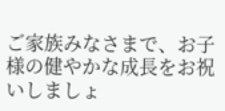ご家族みなさまで、お子様の健やかな成長をお祝いしましょ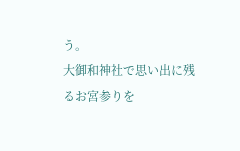う。
大御和神社で思い出に残るお宮参りを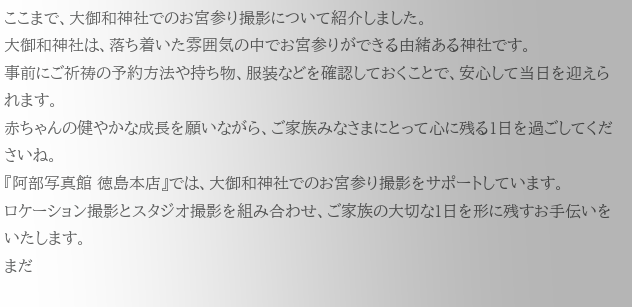ここまで、大御和神社でのお宮参り撮影について紹介しました。
大御和神社は、落ち着いた雰囲気の中でお宮参りができる由緒ある神社です。
事前にご祈祷の予約方法や持ち物、服装などを確認しておくことで、安心して当日を迎えられます。
赤ちゃんの健やかな成長を願いながら、ご家族みなさまにとって心に残る1日を過ごしてくださいね。
『阿部写真館 徳島本店』では、大御和神社でのお宮参り撮影をサポートしています。
ロケーション撮影とスタジオ撮影を組み合わせ、ご家族の大切な1日を形に残すお手伝いをいたします。
まだ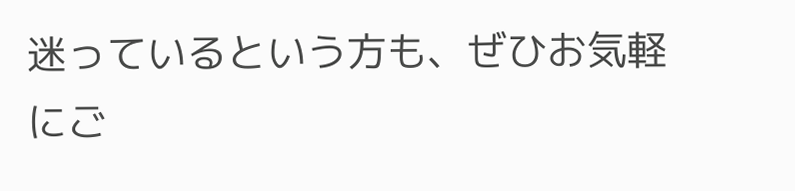迷っているという方も、ぜひお気軽にご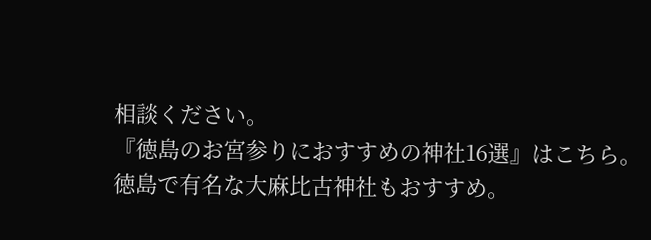相談ください。
『徳島のお宮参りにおすすめの神社16選』はこちら。
徳島で有名な大麻比古神社もおすすめ。